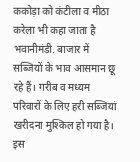ककोड़ा को कंटीला व मीठा करेला भी कहा जाता है
भवानीमंडी. बाजार में सब्जियों के भाव आसमान छू रहे हैं। गरीब व मध्यम परिवारों के लिए हरी सब्जियां खरीदना मुश्किल हो गया है। इस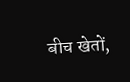बीच खेतों,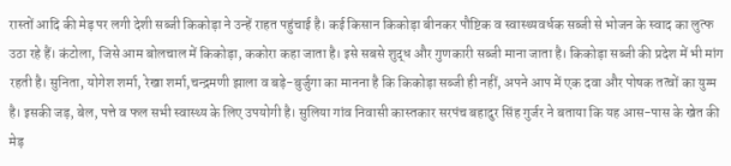रास्तों आदि की मेड़ पर लगी देशी सब्जी किकोड़ा ने उन्हें राहत पहुंचाई है। कई किसान किकोड़ा बीनकर पौष्टिक व स्वास्थ्यवर्धक सब्जी से भोजन के स्वाद का लुत्फ उठा रहे हैं। कंटोला, जिसे आम बोलचाल में किकोड़ा, ककोरा कहा जाता है। इसे सबसे शुद्ध और गुणकारी सब्जी माना जाता है। किकोड़ा सब्जी की प्रदेश में भी मांग रहती है। सुनिता, योगेश शर्मा, रेखा शर्मा,चन्द्रमणी झाला व बड़े-बुर्जुगा का मानना है कि किकोड़ा सब्जी ही नहीं, अपने आप में एक दवा और पोषक तत्वों का युग्म है। इसकी जड़, बेल, पत्ते व फल सभी स्वास्थ्य के लिए उपयोगी है। सुलिया गांव निवासी कास्तकार सरपंच बहादुर सिंह गुर्जर ने बताया कि यह आस-पास के खेत की मेड़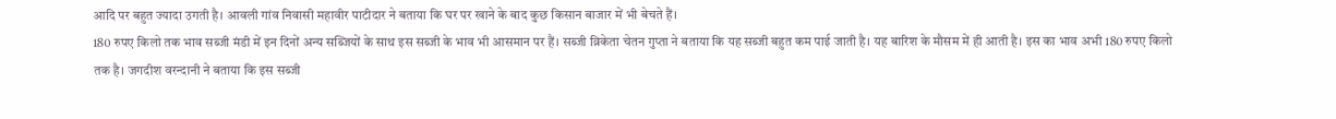आदि पर बहुत ज्यादा उगती है। आवली गांव निवासी महावीर पाटीदार ने बताया कि घर पर खाने के बाद कुछ किसान बाजार में भी बेचते हैं।
180 रुपए किलो तक भाव सब्जी मंडी में इन दिनों अन्य सब्जियों के साथ इस सब्जी के भाव भी आसमान पर हैं। सब्जी व्रिकेता चेतन गुप्ता ने बताया कि यह सब्जी बहुत कम पाई जाती है। यह बारिश के मौसम में ही आती है। इस का भाव अभी 180 रुपए किलो तक है। जगदीश वरन्दानी ने बताया कि इस सब्जी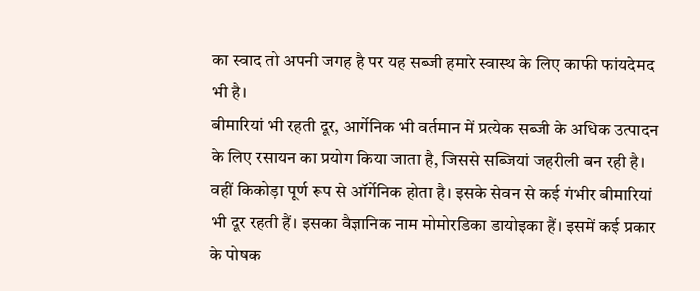का स्वाद तो अपनी जगह है पर यह सब्जी हमारे स्वास्थ के लिए काफी फांयदेमद भी है।
बीमारियां भी रहती दूर, आर्गेनिक भी वर्तमान में प्रत्येक सब्जी के अधिक उत्पादन के लिए रसायन का प्रयोग किया जाता है, जिससे सब्जियां जहरीली बन रही है। वहीं किकोड़ा पूर्ण रूप से ऑर्गेनिक होता है। इसके सेवन से कई गंभीर बीमारियां भी दूर रहती हैं। इसका वैज्ञानिक नाम मोमोरडिका डायोइका हैं। इसमें कई प्रकार के पोषक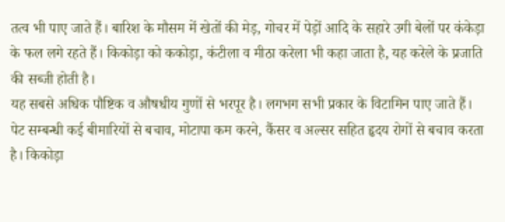तत्व भी पाए जाते हैं। बारिश के मौसम में खेतों की मेड़, गोचर में पेड़ों आदि के सहारे उगी बेलों पर कंकेड़ा के फल लगे रहते हैं। किकोड़ा को ककोड़ा, कंटीला व मीठा करेला भी कहा जाता है, यह करेले के प्रजाति की सब्जी होती है।
यह सबसे अधिक पौष्टिक व औषधीय गुणों से भरपूर है। लगभग सभी प्रकार के विटामिन पाए जाते हैं। पेट सम्बन्धी कई बीमारियों से बचाव, मोटापा कम करने, कैंसर व अल्सर सहित हृदय रोगों से बचाव करता है। किकोड़ा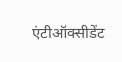एंटीऑक्सीडेंट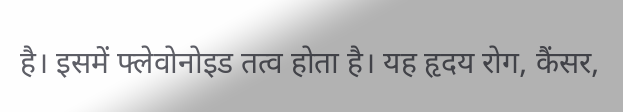है। इसमें फ्लेवोनोइड तत्व होता है। यह हृदय रोग, कैंसर,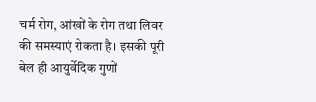चर्म रोग, आंखों के रोग तथा लिवर की समस्याएं रोकता है। इसकी पूरी बेल ही आयुर्वेदिक गुणों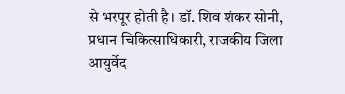से भरपूर होती है। डॉ. शिव शंकर सोनी, प्रधान चिकित्साधिकारी, राजकीय जिला आयुर्वेद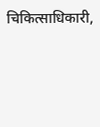चिकित्साधिकारी,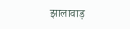झालावाड़